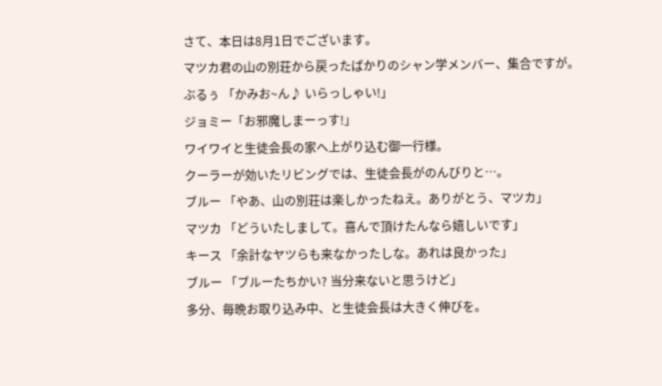さて、本日は8月1日でございます。
マツカ君の山の別荘から戻ったばかりのシャン学メンバー、集合ですが。
ぶるぅ 「かみお~ん♪ いらっしゃい!」
ジョミー「お邪魔しまーっす!」
ワイワイと生徒会長の家へ上がり込む御一行様。
クーラーが効いたリビングでは、生徒会長がのんびりと…。
ブルー 「やあ、山の別荘は楽しかったねえ。ありがとう、マツカ」
マツカ 「どういたしまして。喜んで頂けたんなら嬉しいです」
キース 「余計なヤツらも来なかったしな。あれは良かった」
ブルー 「ブルーたちかい? 当分来ないと思うけど」
多分、毎晩お取り込み中、と生徒会長は大きく伸びを。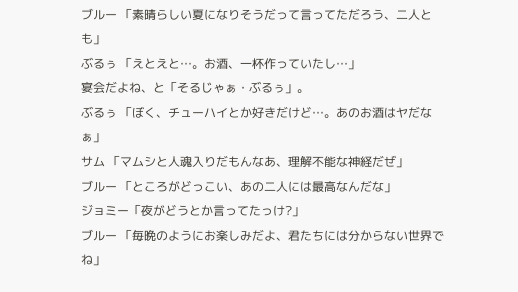ブルー 「素晴らしい夏になりそうだって言ってただろう、二人とも」
ぶるぅ 「えとえと…。お酒、一杯作っていたし…」
宴会だよね、と「そるじゃぁ・ぶるぅ」。
ぶるぅ 「ぼく、チューハイとか好きだけど…。あのお酒はヤだなぁ」
サム 「マムシと人魂入りだもんなあ、理解不能な神経だぜ」
ブルー 「ところがどっこい、あの二人には最高なんだな」
ジョミー「夜がどうとか言ってたっけ?」
ブルー 「毎晩のようにお楽しみだよ、君たちには分からない世界でね」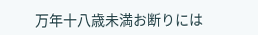万年十八歳未満お断りには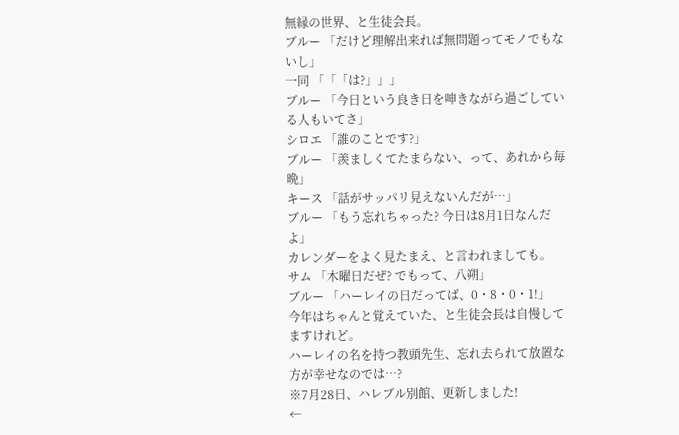無縁の世界、と生徒会長。
ブルー 「だけど理解出来れば無問題ってモノでもないし」
一同 「「「は?」」」
ブルー 「今日という良き日を呻きながら過ごしている人もいてさ」
シロエ 「誰のことです?」
ブルー 「羨ましくてたまらない、って、あれから毎晩」
キース 「話がサッパリ見えないんだが…」
ブルー 「もう忘れちゃった? 今日は8月1日なんだよ」
カレンダーをよく見たまえ、と言われましても。
サム 「木曜日だぜ? でもって、八朔」
ブルー 「ハーレイの日だってば、0・8・0・1!」
今年はちゃんと覚えていた、と生徒会長は自慢してますけれど。
ハーレイの名を持つ教頭先生、忘れ去られて放置な方が幸せなのでは…?
※7月28日、ハレブル別館、更新しました!
←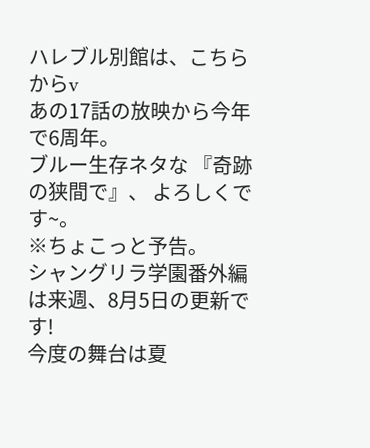ハレブル別館は、こちらからv
あの17話の放映から今年で6周年。
ブルー生存ネタな 『奇跡の狭間で』、 よろしくです~。
※ちょこっと予告。
シャングリラ学園番外編は来週、8月5日の更新です!
今度の舞台は夏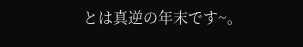とは真逆の年末です~。